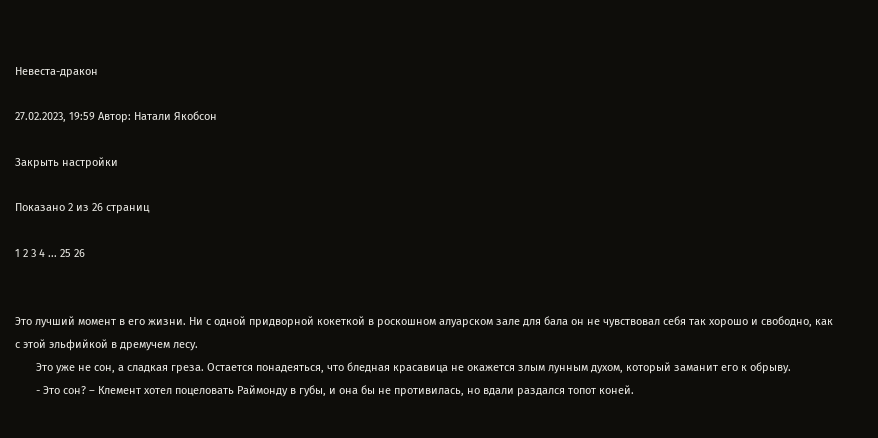Невеста-дракон

27.02.2023, 19:59 Автор: Натали Якобсон

Закрыть настройки

Показано 2 из 26 страниц

1 2 3 4 ... 25 26


Это лучший момент в его жизни. Ни с одной придворной кокеткой в роскошном алуарском зале для бала он не чувствовал себя так хорошо и свободно, как с этой эльфийкой в дремучем лесу.
       Это уже не сон, а сладкая греза. Остается понадеяться, что бледная красавица не окажется злым лунным духом, который заманит его к обрыву.
       - Это сон? – Клемент хотел поцеловать Раймонду в губы, и она бы не противилась, но вдали раздался топот коней.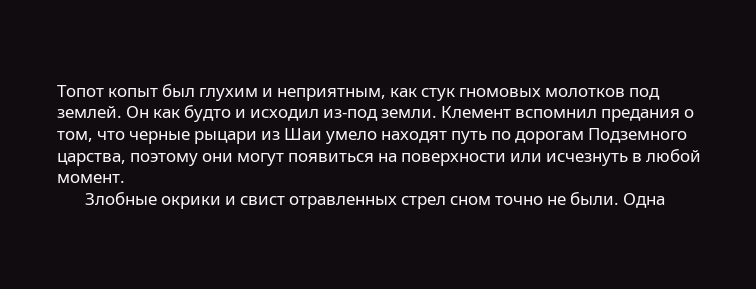Топот копыт был глухим и неприятным, как стук гномовых молотков под землей. Он как будто и исходил из-под земли. Клемент вспомнил предания о том, что черные рыцари из Шаи умело находят путь по дорогам Подземного царства, поэтому они могут появиться на поверхности или исчезнуть в любой момент.
       Злобные окрики и свист отравленных стрел сном точно не были. Одна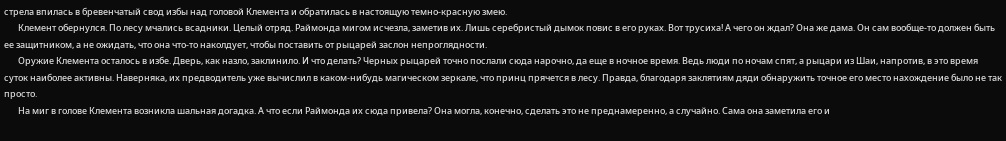стрела впилась в бревенчатый свод избы над головой Клемента и обратилась в настоящую темно-красную змею.
       Клемент обернулся. По лесу мчались всадники. Целый отряд. Раймонда мигом исчезла, заметив их. Лишь серебристый дымок повис в его руках. Вот трусиха! А чего он ждал? Она же дама. Он сам вообще-то должен быть ее защитником, а не ожидать, что она что-то наколдует, чтобы поставить от рыцарей заслон непроглядности.
       Оружие Клемента осталось в избе. Дверь, как назло, заклинило. И что делать? Черных рыцарей точно послали сюда нарочно, да еще в ночное время. Ведь люди по ночам спят, а рыцари из Шаи, напротив, в это время суток наиболее активны. Наверняка, их предводитель уже вычислил в каком-нибудь магическом зеркале, что принц прячется в лесу. Правда, благодаря заклятиям дяди обнаружить точное его место нахождение было не так просто.
       На миг в голове Клемента возникла шальная догадка. А что если Раймонда их сюда привела? Она могла, конечно, сделать это не преднамеренно, а случайно. Сама она заметила его и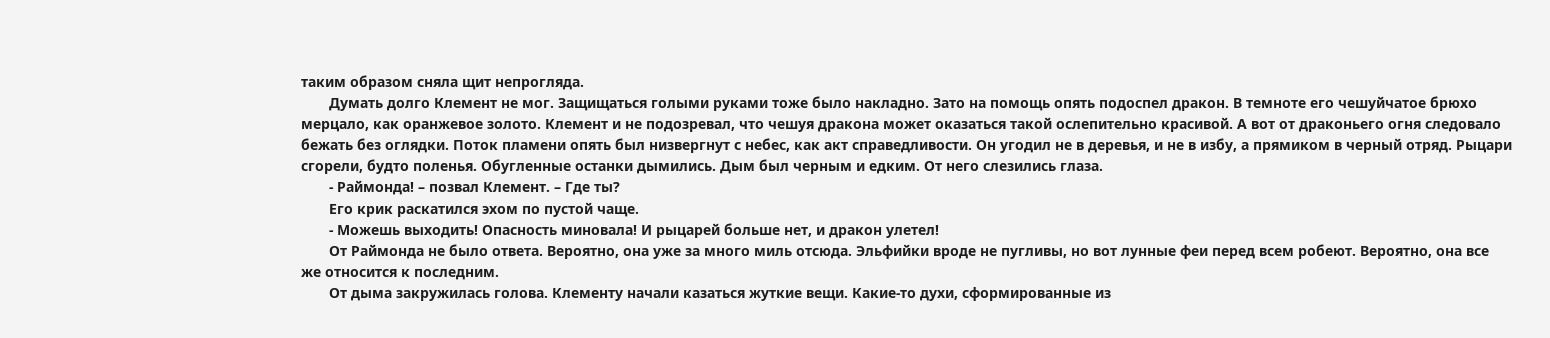таким образом сняла щит непрогляда.
       Думать долго Клемент не мог. Защищаться голыми руками тоже было накладно. Зато на помощь опять подоспел дракон. В темноте его чешуйчатое брюхо мерцало, как оранжевое золото. Клемент и не подозревал, что чешуя дракона может оказаться такой ослепительно красивой. А вот от драконьего огня следовало бежать без оглядки. Поток пламени опять был низвергнут с небес, как акт справедливости. Он угодил не в деревья, и не в избу, а прямиком в черный отряд. Рыцари сгорели, будто поленья. Обугленные останки дымились. Дым был черным и едким. От него слезились глаза.
       - Раймонда! – позвал Клемент. – Где ты?
       Его крик раскатился эхом по пустой чаще.
       - Можешь выходить! Опасность миновала! И рыцарей больше нет, и дракон улетел!
       От Раймонда не было ответа. Вероятно, она уже за много миль отсюда. Эльфийки вроде не пугливы, но вот лунные феи перед всем робеют. Вероятно, она все же относится к последним.
       От дыма закружилась голова. Клементу начали казаться жуткие вещи. Какие-то духи, сформированные из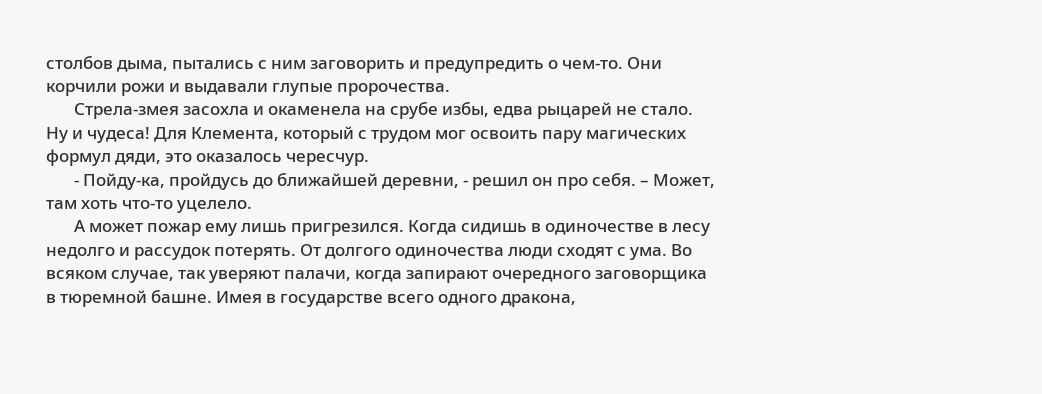столбов дыма, пытались с ним заговорить и предупредить о чем-то. Они корчили рожи и выдавали глупые пророчества.
       Стрела-змея засохла и окаменела на срубе избы, едва рыцарей не стало. Ну и чудеса! Для Клемента, который с трудом мог освоить пару магических формул дяди, это оказалось чересчур.
       - Пойду-ка, пройдусь до ближайшей деревни, - решил он про себя. – Может, там хоть что-то уцелело.
       А может пожар ему лишь пригрезился. Когда сидишь в одиночестве в лесу недолго и рассудок потерять. От долгого одиночества люди сходят с ума. Во всяком случае, так уверяют палачи, когда запирают очередного заговорщика в тюремной башне. Имея в государстве всего одного дракона,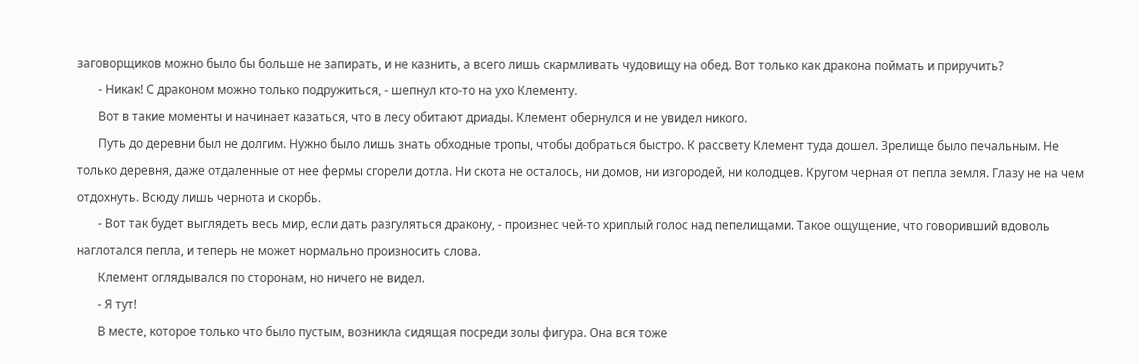заговорщиков можно было бы больше не запирать, и не казнить, а всего лишь скармливать чудовищу на обед. Вот только как дракона поймать и приручить?
       - Никак! С драконом можно только подружиться, - шепнул кто-то на ухо Клементу.
       Вот в такие моменты и начинает казаться, что в лесу обитают дриады. Клемент обернулся и не увидел никого.
       Путь до деревни был не долгим. Нужно было лишь знать обходные тропы, чтобы добраться быстро. К рассвету Клемент туда дошел. Зрелище было печальным. Не только деревня, даже отдаленные от нее фермы сгорели дотла. Ни скота не осталось, ни домов, ни изгородей, ни колодцев. Кругом черная от пепла земля. Глазу не на чем отдохнуть. Всюду лишь чернота и скорбь.
       - Вот так будет выглядеть весь мир, если дать разгуляться дракону, - произнес чей-то хриплый голос над пепелищами. Такое ощущение, что говоривший вдоволь наглотался пепла, и теперь не может нормально произносить слова.
       Клемент оглядывался по сторонам, но ничего не видел.
       - Я тут!
       В месте, которое только что было пустым, возникла сидящая посреди золы фигура. Она вся тоже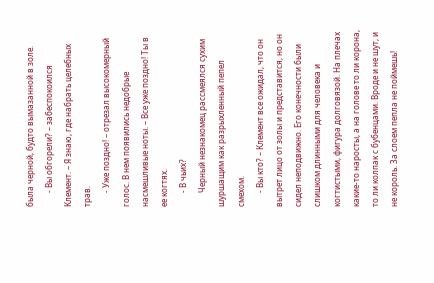была черной, будто вымазанной в золе.
       - Вы обгорели? – забеспокоился Клемент. – Я знаю, где набрать целебных трав.
       - Уже поздно! – отрезал высокомерный голос. В нем появились недобрые насмешливые ноты. – Все уже поздно! Ты в ее когтях.
       - В чьих?
       Черный незнакомец рассмеялся сухим шуршащим как разрыхленный пепел смехом.
       - Вы кто? – Клемент все ожидал, что он вытрет лицо от золы и представится, но он сидел неподвижно. Его конечности были слишком длинными для человека и когтистыми, фигура долговязой. На плечах какие-то наросты, а на голове то ли корона, то ли колпак с бубенцами. Вроде и не шут, и не король. За слоем пепла не поймешь!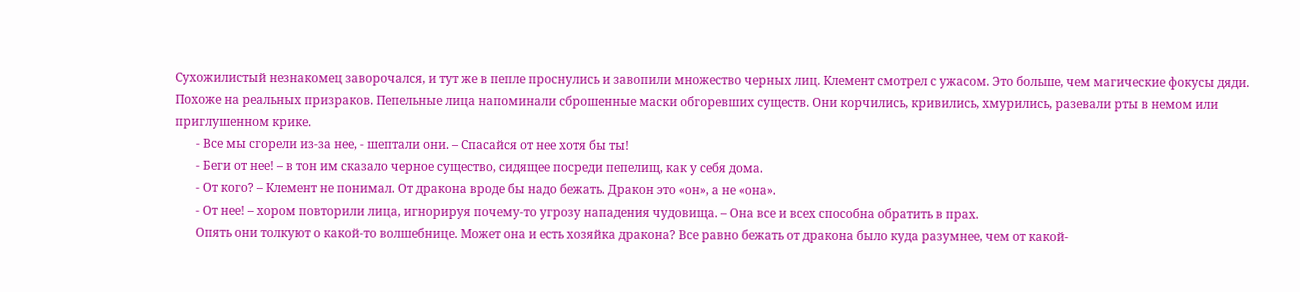Сухожилистый незнакомец заворочался, и тут же в пепле проснулись и завопили множество черных лиц. Клемент смотрел с ужасом. Это больше, чем магические фокусы дяди. Похоже на реальных призраков. Пепельные лица напоминали сброшенные маски обгоревших существ. Они корчились, кривились, хмурились, разевали рты в немом или приглушенном крике.
       - Все мы сгорели из-за нее, - шептали они. – Спасайся от нее хотя бы ты!
       - Беги от нее! – в тон им сказало черное существо, сидящее посреди пепелищ, как у себя дома.
       - От кого? – Клемент не понимал. От дракона вроде бы надо бежать. Дракон это «он», а не «она».
       - От нее! – хором повторили лица, игнорируя почему-то угрозу нападения чудовища. – Она все и всех способна обратить в прах.
       Опять они толкуют о какой-то волшебнице. Может она и есть хозяйка дракона? Все равно бежать от дракона было куда разумнее, чем от какой-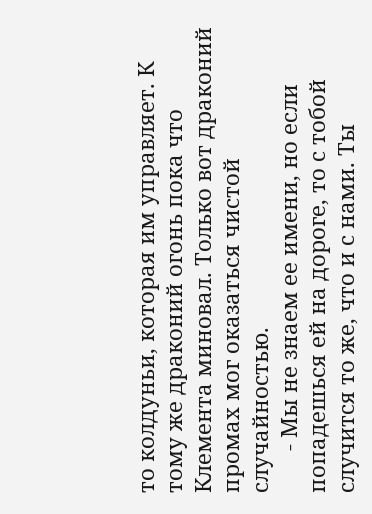то колдуньи, которая им управляет. К тому же драконий огонь пока что Клемента миновал. Только вот драконий промах мог оказаться чистой случайностью.
       - Мы не знаем ее имени, но если попадешься ей на дороге, то с тобой случится то же, что и с нами. Ты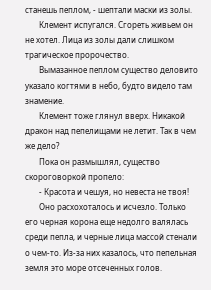станешь пеплом, - шептали маски из золы.
       Клемент испугался. Сгореть живьем он не хотел. Лица из золы дали слишком трагическое пророчество.
       Вымазанное пеплом существо деловито указало когтями в небо, будто видело там знамение.
       Клемент тоже глянул вверх. Никакой дракон над пепелищами не летит. Так в чем же дело?
       Пока он размышлял, существо скороговоркой пропело:
       - Красота и чешуя, но невеста не твоя!
       Оно расхохоталось и исчезло. Только его черная корона еще недолго валялась среди пепла, и черные лица массой стенали о чем-то. Из-за них казалось, что пепельная земля это море отсеченных голов.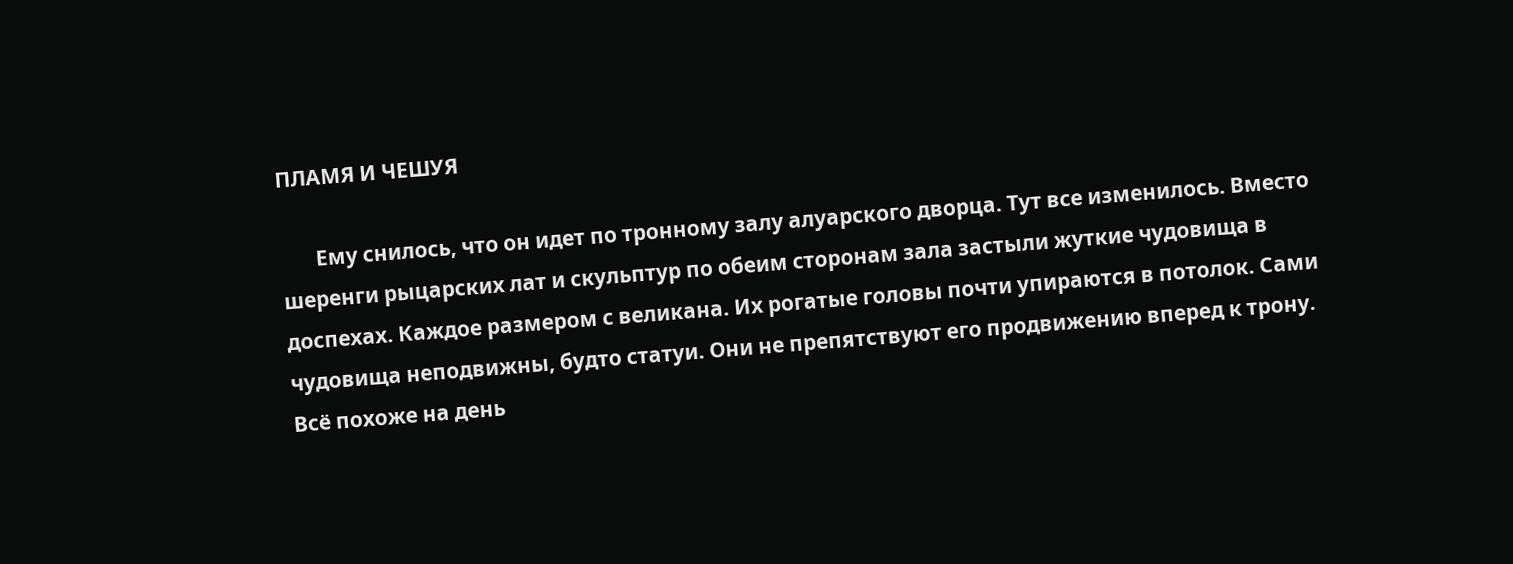ПЛАМЯ И ЧЕШУЯ

       Ему снилось, что он идет по тронному залу алуарского дворца. Тут все изменилось. Вместо шеренги рыцарских лат и скульптур по обеим сторонам зала застыли жуткие чудовища в доспехах. Каждое размером с великана. Их рогатые головы почти упираются в потолок. Сами чудовища неподвижны, будто статуи. Они не препятствуют его продвижению вперед к трону. Всё похоже на день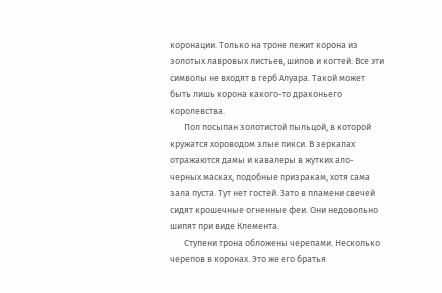коронации. Только на троне лежит корона из золотых лавровых листьев, шипов и когтей. Все эти символы не входят в герб Алуара. Такой может быть лишь корона какого-то драконьего королевства.
       Пол посыпан золотистой пыльцой, в которой кружатся хороводом злые пикси. В зеркалах отражаются дамы и кавалеры в жутких ало-черных масках, подобные призракам, хотя сама зала пуста. Тут нет гостей. Зато в пламени свечей сидят крошечные огненные феи. Они недовольно шипят при виде Клемента.
       Ступени трона обложены черепами. Несколько черепов в коронах. Это же его братья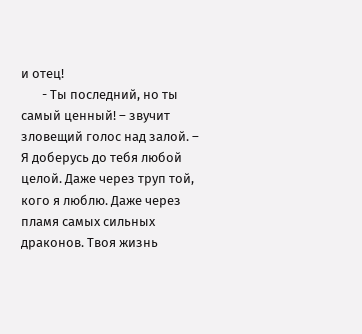и отец!
       - Ты последний, но ты самый ценный! – звучит зловещий голос над залой. – Я доберусь до тебя любой целой. Даже через труп той, кого я люблю. Даже через пламя самых сильных драконов. Твоя жизнь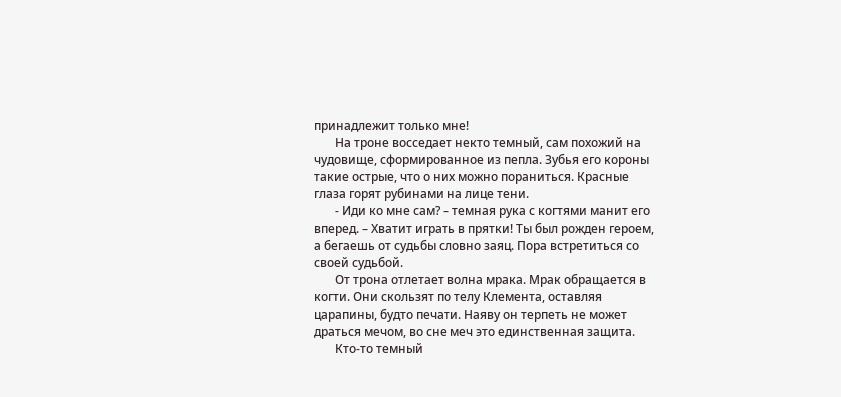принадлежит только мне!
       На троне восседает некто темный, сам похожий на чудовище, сформированное из пепла. Зубья его короны такие острые, что о них можно пораниться. Красные глаза горят рубинами на лице тени.
       - Иди ко мне сам? – темная рука с когтями манит его вперед. – Хватит играть в прятки! Ты был рожден героем, а бегаешь от судьбы словно заяц. Пора встретиться со своей судьбой.
       От трона отлетает волна мрака. Мрак обращается в когти. Они скользят по телу Клемента, оставляя царапины, будто печати. Наяву он терпеть не может драться мечом, во сне меч это единственная защита.
       Кто-то темный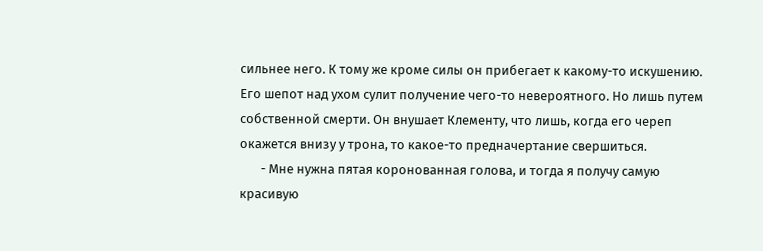сильнее него. К тому же кроме силы он прибегает к какому-то искушению. Его шепот над ухом сулит получение чего-то невероятного. Но лишь путем собственной смерти. Он внушает Клементу, что лишь, когда его череп окажется внизу у трона, то какое-то предначертание свершиться.
       - Мне нужна пятая коронованная голова, и тогда я получу самую красивую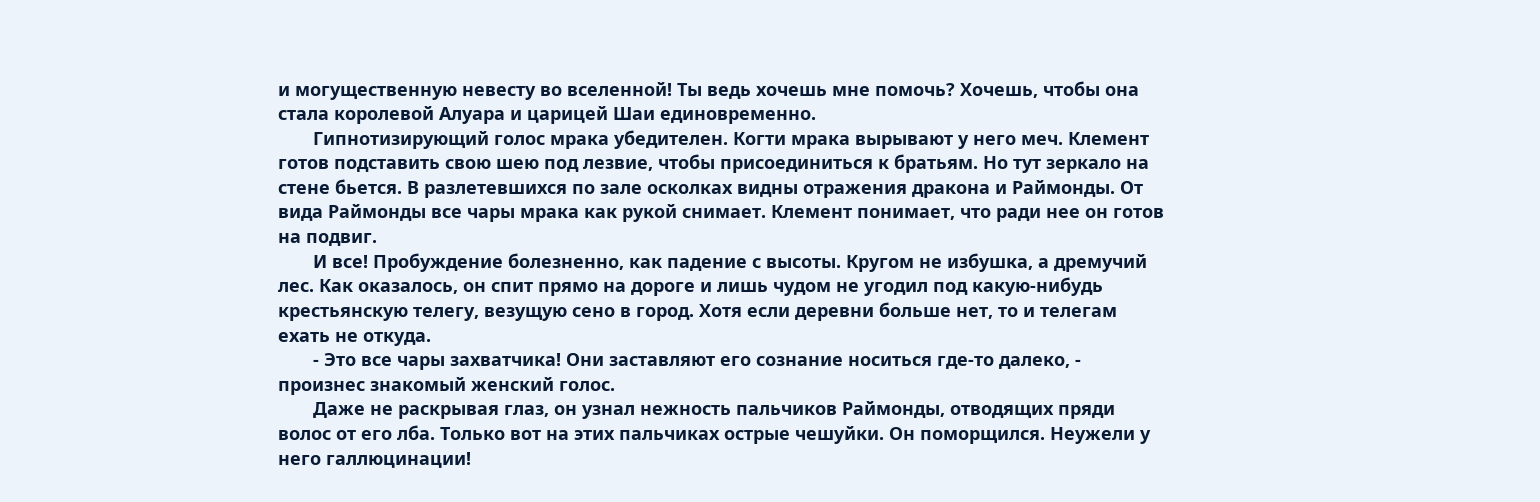и могущественную невесту во вселенной! Ты ведь хочешь мне помочь? Хочешь, чтобы она стала королевой Алуара и царицей Шаи единовременно.
       Гипнотизирующий голос мрака убедителен. Когти мрака вырывают у него меч. Клемент готов подставить свою шею под лезвие, чтобы присоединиться к братьям. Но тут зеркало на стене бьется. В разлетевшихся по зале осколках видны отражения дракона и Раймонды. От вида Раймонды все чары мрака как рукой снимает. Клемент понимает, что ради нее он готов на подвиг.
       И все! Пробуждение болезненно, как падение с высоты. Кругом не избушка, а дремучий лес. Как оказалось, он спит прямо на дороге и лишь чудом не угодил под какую-нибудь крестьянскую телегу, везущую сено в город. Хотя если деревни больше нет, то и телегам ехать не откуда.
       - Это все чары захватчика! Они заставляют его сознание носиться где-то далеко, - произнес знакомый женский голос.
       Даже не раскрывая глаз, он узнал нежность пальчиков Раймонды, отводящих пряди волос от его лба. Только вот на этих пальчиках острые чешуйки. Он поморщился. Неужели у него галлюцинации!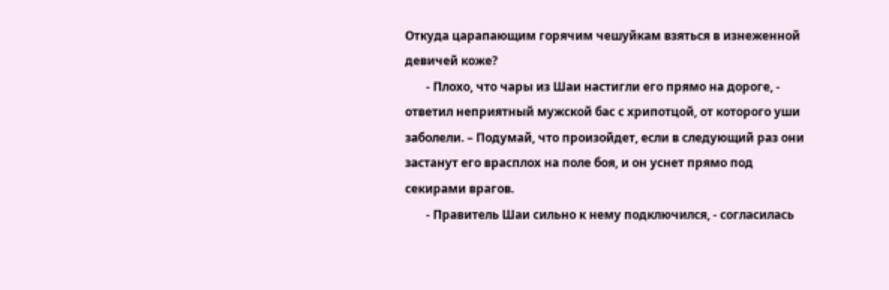Откуда царапающим горячим чешуйкам взяться в изнеженной девичей коже?
       - Плохо, что чары из Шаи настигли его прямо на дороге, - ответил неприятный мужской бас с хрипотцой, от которого уши заболели. – Подумай, что произойдет, если в следующий раз они застанут его врасплох на поле боя, и он уснет прямо под секирами врагов.
       - Правитель Шаи сильно к нему подключился, - согласилась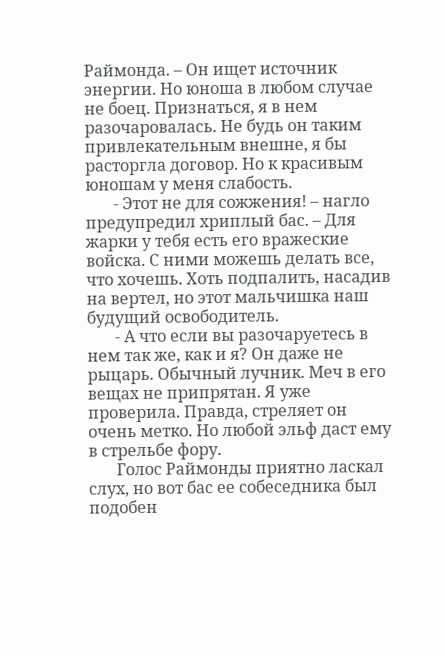Раймонда. – Он ищет источник энергии. Но юноша в любом случае не боец. Признаться, я в нем разочаровалась. Не будь он таким привлекательным внешне, я бы расторгла договор. Но к красивым юношам у меня слабость.
       - Этот не для сожжения! – нагло предупредил хриплый бас. – Для жарки у тебя есть его вражеские войска. С ними можешь делать все, что хочешь. Хоть подпалить, насадив на вертел, но этот мальчишка наш будущий освободитель.
       - А что если вы разочаруетесь в нем так же, как и я? Он даже не рыцарь. Обычный лучник. Меч в его вещах не припрятан. Я уже проверила. Правда, стреляет он очень метко. Но любой эльф даст ему в стрельбе фору.
       Голос Раймонды приятно ласкал слух, но вот бас ее собеседника был подобен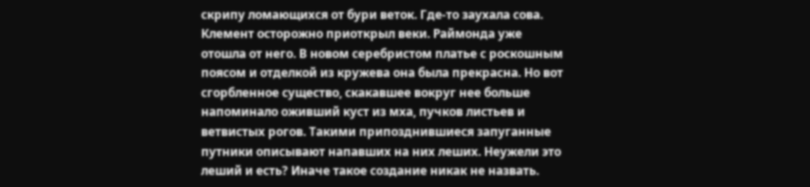скрипу ломающихся от бури веток. Где-то заухала сова. Клемент осторожно приоткрыл веки. Раймонда уже отошла от него. В новом серебристом платье с роскошным поясом и отделкой из кружева она была прекрасна. Но вот сгорбленное существо, скакавшее вокруг нее больше напоминало оживший куст из мха, пучков листьев и ветвистых рогов. Такими припозднившиеся запуганные путники описывают напавших на них леших. Неужели это леший и есть? Иначе такое создание никак не назвать.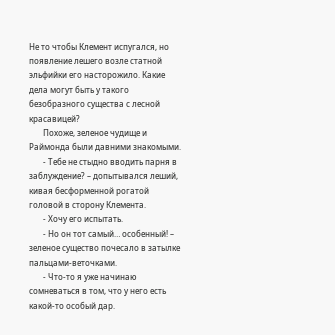Не то чтобы Клемент испугался, но появление лешего возле статной эльфийки его насторожило. Какие дела могут быть у такого безобразного существа с лесной красавицей?
       Похоже, зеленое чудище и Раймонда были давними знакомыми.
       - Тебе не стыдно вводить парня в заблуждение? – допытывался леший, кивая бесформенной рогатой головой в сторону Клемента.
       - Хочу его испытать.
       - Но он тот самый… особенный! – зеленое существо почесало в затылке пальцами-веточками.
       - Что-то я уже начинаю сомневаться в том, что у него есть какой-то особый дар.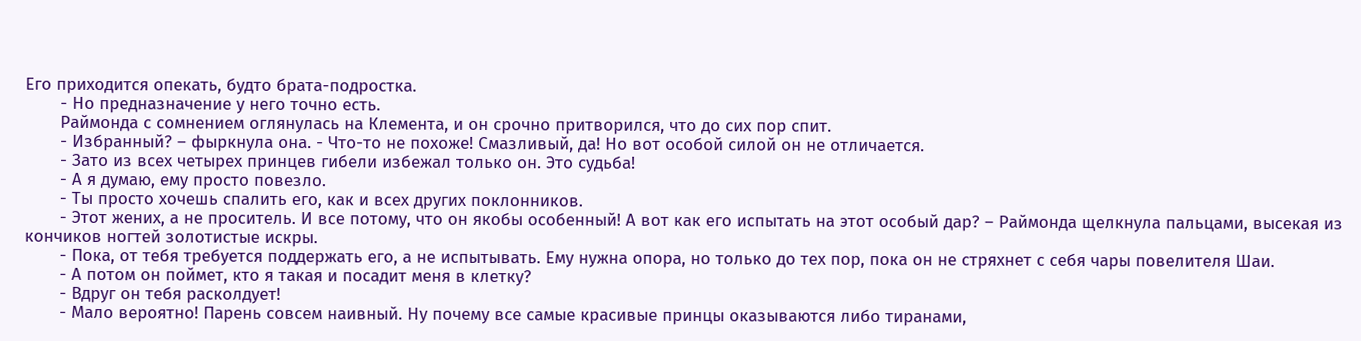Его приходится опекать, будто брата-подростка.
       - Но предназначение у него точно есть.
       Раймонда с сомнением оглянулась на Клемента, и он срочно притворился, что до сих пор спит.
       - Избранный? – фыркнула она. - Что-то не похоже! Смазливый, да! Но вот особой силой он не отличается.
       - Зато из всех четырех принцев гибели избежал только он. Это судьба!
       - А я думаю, ему просто повезло.
       - Ты просто хочешь спалить его, как и всех других поклонников.
       - Этот жених, а не проситель. И все потому, что он якобы особенный! А вот как его испытать на этот особый дар? – Раймонда щелкнула пальцами, высекая из кончиков ногтей золотистые искры.
       - Пока, от тебя требуется поддержать его, а не испытывать. Ему нужна опора, но только до тех пор, пока он не стряхнет с себя чары повелителя Шаи.
       - А потом он поймет, кто я такая и посадит меня в клетку?
       - Вдруг он тебя расколдует!
       - Мало вероятно! Парень совсем наивный. Ну почему все самые красивые принцы оказываются либо тиранами,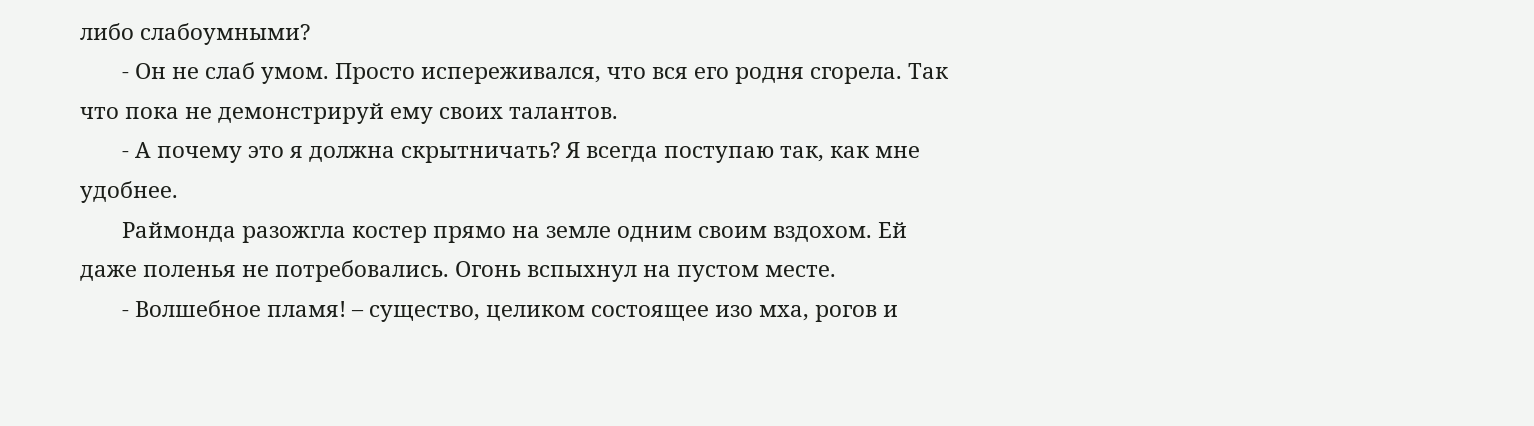либо слабоумными?
       - Он не слаб умом. Просто испереживался, что вся его родня сгорела. Так что пока не демонстрируй ему своих талантов.
       - А почему это я должна скрытничать? Я всегда поступаю так, как мне удобнее.
       Раймонда разожгла костер прямо на земле одним своим вздохом. Ей даже поленья не потребовались. Огонь вспыхнул на пустом месте.
       - Волшебное пламя! – существо, целиком состоящее изо мха, рогов и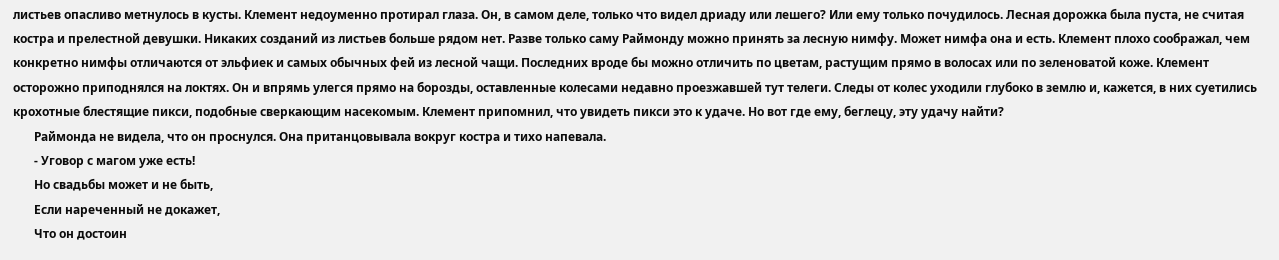листьев опасливо метнулось в кусты. Клемент недоуменно протирал глаза. Он, в самом деле, только что видел дриаду или лешего? Или ему только почудилось. Лесная дорожка была пуста, не считая костра и прелестной девушки. Никаких созданий из листьев больше рядом нет. Разве только саму Раймонду можно принять за лесную нимфу. Может нимфа она и есть. Клемент плохо соображал, чем конкретно нимфы отличаются от эльфиек и самых обычных фей из лесной чащи. Последних вроде бы можно отличить по цветам, растущим прямо в волосах или по зеленоватой коже. Клемент осторожно приподнялся на локтях. Он и впрямь улегся прямо на борозды, оставленные колесами недавно проезжавшей тут телеги. Следы от колес уходили глубоко в землю и, кажется, в них суетились крохотные блестящие пикси, подобные сверкающим насекомым. Клемент припомнил, что увидеть пикси это к удаче. Но вот где ему, беглецу, эту удачу найти?
       Раймонда не видела, что он проснулся. Она пританцовывала вокруг костра и тихо напевала.
       - Уговор с магом уже есть!
       Но свадьбы может и не быть,
       Если нареченный не докажет,
       Что он достоин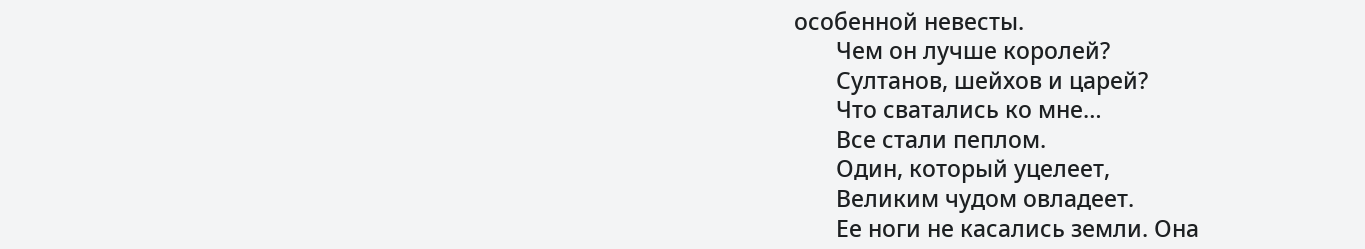особенной невесты.
       Чем он лучше королей?
       Султанов, шейхов и царей?
       Что сватались ко мне…
       Все стали пеплом.
       Один, который уцелеет,
       Великим чудом овладеет.
       Ее ноги не касались земли. Она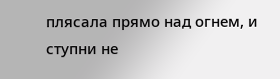плясала прямо над огнем, и ступни не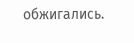обжигались.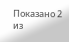Показано 2 из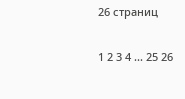26 страниц

1 2 3 4 ... 25 26